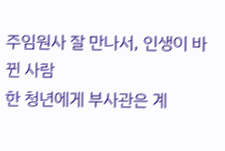주임원사 잘 만나서, 인생이 바뀐 사람
한 청년에게 부사관은 계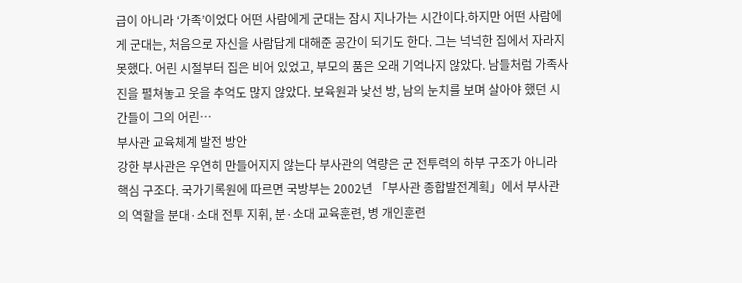급이 아니라 ‘가족’이었다 어떤 사람에게 군대는 잠시 지나가는 시간이다.하지만 어떤 사람에게 군대는, 처음으로 자신을 사람답게 대해준 공간이 되기도 한다. 그는 넉넉한 집에서 자라지 못했다. 어린 시절부터 집은 비어 있었고, 부모의 품은 오래 기억나지 않았다. 남들처럼 가족사진을 펼쳐놓고 웃을 추억도 많지 않았다. 보육원과 낯선 방, 남의 눈치를 보며 살아야 했던 시간들이 그의 어린…
부사관 교육체계 발전 방안
강한 부사관은 우연히 만들어지지 않는다 부사관의 역량은 군 전투력의 하부 구조가 아니라 핵심 구조다. 국가기록원에 따르면 국방부는 2002년 「부사관 종합발전계획」에서 부사관의 역할을 분대·소대 전투 지휘, 분·소대 교육훈련, 병 개인훈련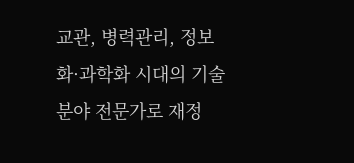교관, 병력관리, 정보화·과학화 시대의 기술분야 전문가로 재정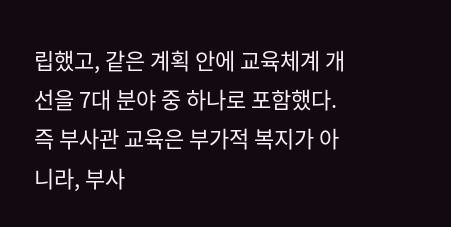립했고, 같은 계획 안에 교육체계 개선을 7대 분야 중 하나로 포함했다. 즉 부사관 교육은 부가적 복지가 아니라, 부사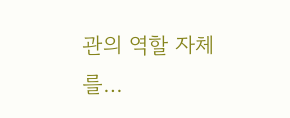관의 역할 자체를…